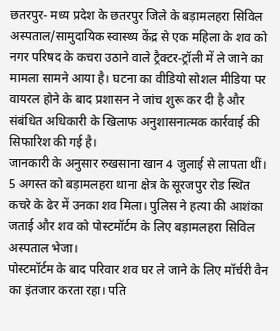छतरपुर- मध्य प्रदेश के छतरपुर जिले के बड़ामलहरा सिविल अस्पताल/सामुदायिक स्वास्थ्य केंद्र से एक महिला के शव को नगर परिषद के कचरा उठाने वाले ट्रैक्टर-ट्रॉली में ले जाने का मामला सामने आया है। घटना का वीडियो सोशल मीडिया पर वायरल होने के बाद प्रशासन ने जांच शुरू कर दी है और संबंधित अधिकारी के खिलाफ अनुशासनात्मक कार्रवाई की सिफारिश की गई है।
जानकारी के अनुसार रुखसाना खान 4 जुलाई से लापता थीं। 5 अगस्त को बड़ामलहरा थाना क्षेत्र के सूरजपुर रोड स्थित कचरे के ढेर में उनका शव मिला। पुलिस ने हत्या की आशंका जताई और शव को पोस्टमॉर्टम के लिए बड़ामलहरा सिविल अस्पताल भेजा।
पोस्टमॉर्टम के बाद परिवार शव घर ले जाने के लिए मॉर्चरी वैन का इंतजार करता रहा। पति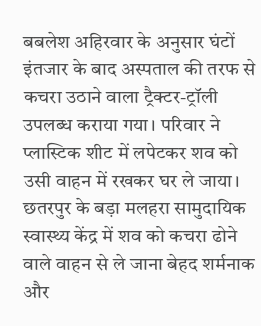बबलेश अहिरवार के अनुसार घंटों इंतजार के बाद अस्पताल की तरफ से कचरा उठाने वाला ट्रैक्टर-ट्रॉली उपलब्ध कराया गया। परिवार ने प्लास्टिक शीट में लपेटकर शव को उसी वाहन में रखकर घर ले जाया।
छतरपुर के बड़ा मलहरा सामुदायिक स्वास्थ्य केंद्र में शव को कचरा ढोने वाले वाहन से ले जाना बेहद शर्मनाक और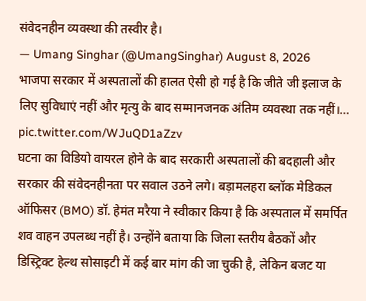संवेदनहीन व्यवस्था की तस्वीर है।
— Umang Singhar (@UmangSinghar) August 8, 2026
भाजपा सरकार में अस्पतालों की हालत ऐसी हो गई है कि जीते जी इलाज के लिए सुविधाएं नहीं और मृत्यु के बाद सम्मानजनक अंतिम व्यवस्था तक नहीं।… pic.twitter.com/WJuQD1aZzv
घटना का विडियो वायरल होने के बाद सरकारी अस्पतालों की बदहाली और सरकार की संवेदनहीनता पर सवाल उठने लगे। बड़ामलहरा ब्लॉक मेडिकल ऑफिसर (BMO) डॉ. हेमंत मरैया ने स्वीकार किया है कि अस्पताल में समर्पित शव वाहन उपलब्ध नहीं है। उन्होंने बताया कि जिला स्तरीय बैठकों और डिस्ट्रिक्ट हेल्थ सोसाइटी में कई बार मांग की जा चुकी है, लेकिन बजट या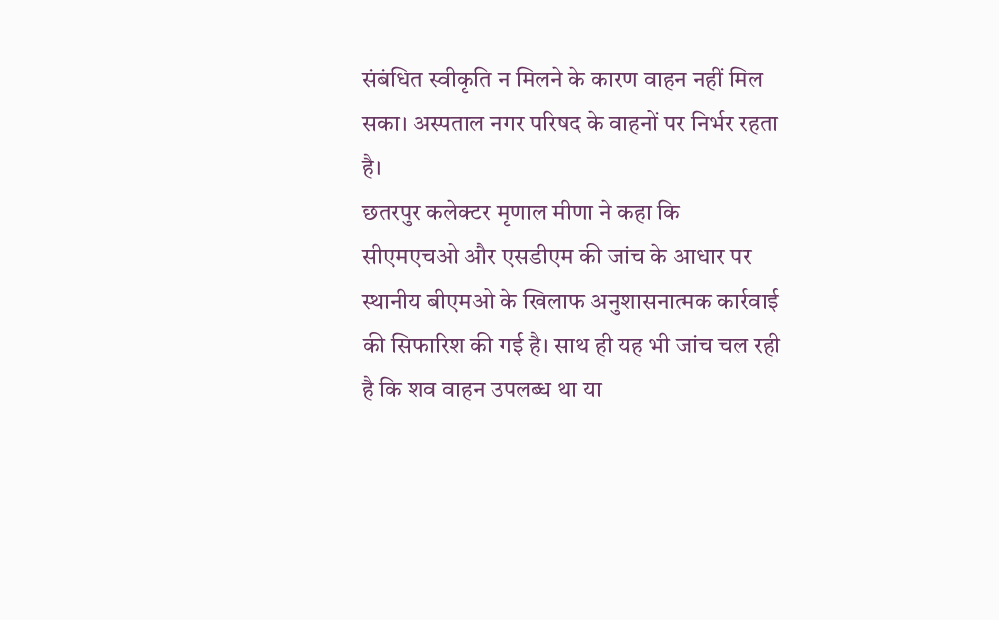संबंधित स्वीकृति न मिलने के कारण वाहन नहीं मिल सका। अस्पताल नगर परिषद के वाहनों पर निर्भर रहता है।
छतरपुर कलेक्टर मृणाल मीणा ने कहा कि सीएमएचओ और एसडीएम की जांच के आधार पर स्थानीय बीएमओ के खिलाफ अनुशासनात्मक कार्रवाई की सिफारिश की गई है। साथ ही यह भी जांच चल रही है कि शव वाहन उपलब्ध था या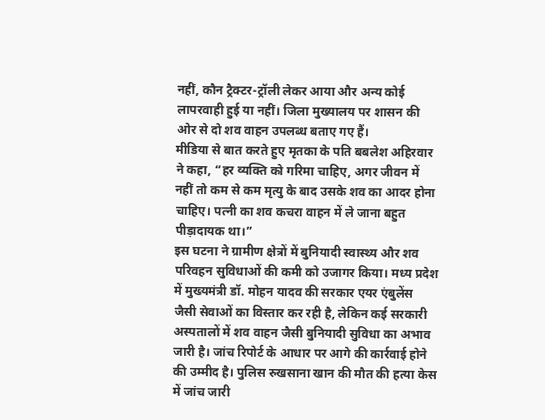नहीं, कौन ट्रैक्टर-ट्रॉली लेकर आया और अन्य कोई लापरवाही हुई या नहीं। जिला मुख्यालय पर शासन की ओर से दो शव वाहन उपलब्ध बताए गए हैं।
मीडिया से बात करते हुए मृतका के पति बबलेश अहिरवार ने कहा, “हर व्यक्ति को गरिमा चाहिए, अगर जीवन में नहीं तो कम से कम मृत्यु के बाद उसके शव का आदर होना चाहिए। पत्नी का शव कचरा वाहन में ले जाना बहुत पीड़ादायक था।”
इस घटना ने ग्रामीण क्षेत्रों में बुनियादी स्वास्थ्य और शव परिवहन सुविधाओं की कमी को उजागर किया। मध्य प्रदेश में मुख्यमंत्री डॉ. मोहन यादव की सरकार एयर एंबुलेंस जैसी सेवाओं का विस्तार कर रही है, लेकिन कई सरकारी अस्पतालों में शव वाहन जैसी बुनियादी सुविधा का अभाव जारी है। जांच रिपोर्ट के आधार पर आगे की कार्रवाई होने की उम्मीद है। पुलिस रुखसाना खान की मौत की हत्या केस में जांच जारी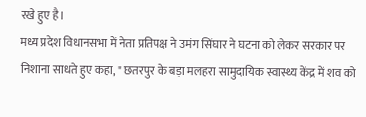रखे हुए है।
मध्य प्रदेश विधानसभा में नेता प्रतिपक्ष ने उमंग सिंघार ने घटना को लेकर सरकार पर निशाना साधते हुए कहा, " छतरपुर के बड़ा मलहरा सामुदायिक स्वास्थ्य केंद्र में शव को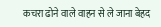कचरा ढोने वाले वाहन से ले जाना बेहद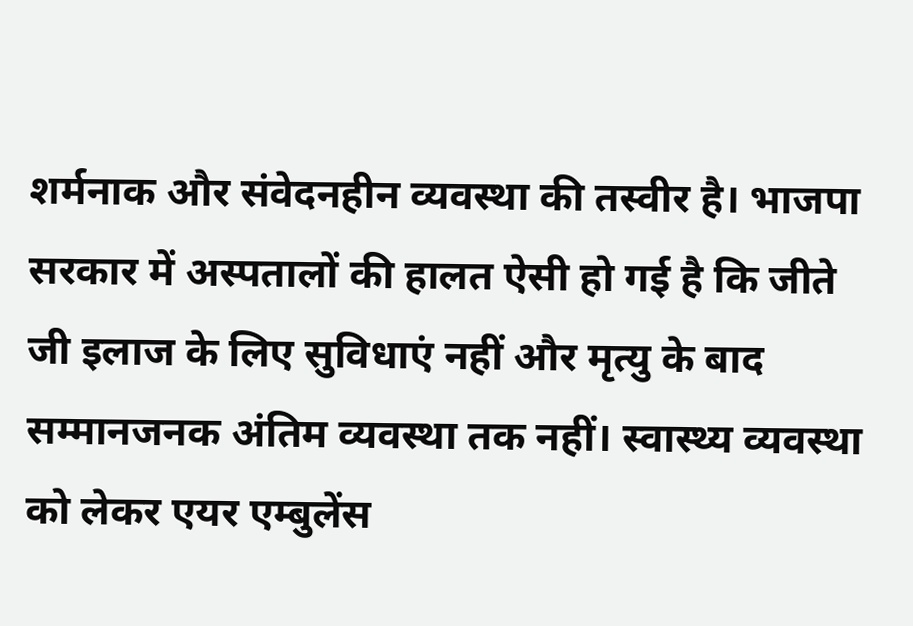शर्मनाक और संवेदनहीन व्यवस्था की तस्वीर है। भाजपा सरकार में अस्पतालों की हालत ऐसी हो गई है कि जीते जी इलाज के लिए सुविधाएं नहीं और मृत्यु के बाद सम्मानजनक अंतिम व्यवस्था तक नहीं। स्वास्थ्य व्यवस्था को लेकर एयर एम्बुलेंस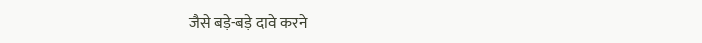जैसे बड़े-बड़े दावे करने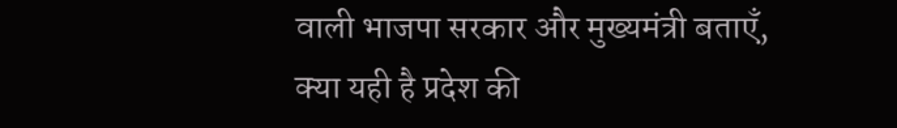वाली भाजपा सरकार और मुख्यमंत्री बताएँ, क्या यही है प्रदेश की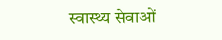स्वास्थ्य सेवाओं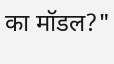का मॉडल?"